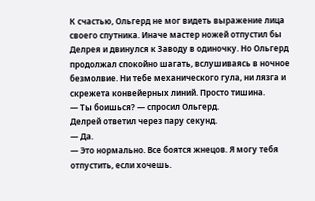К счастью, Ольгерд не мог видеть выражение лица своего спутника. Иначе мастер ножей отпустил бы Делрея и двинулся к Заводу в одиночку. Но Ольгерд продолжал спокойно шагать, вслушиваясь в ночное безмолвие. Ни тебе механического гула, ни лязга и скрежета конвейерных линий. Просто тишина.
— Ты боишься? — спросил Ольгерд.
Делрей ответил через пару секунд.
— Да.
— Это нормально. Все боятся жнецов. Я могу тебя отпустить, если хочешь.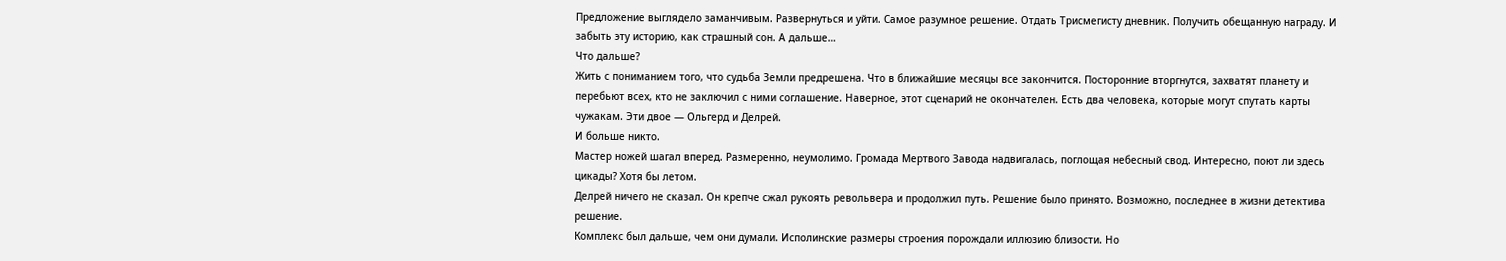Предложение выглядело заманчивым. Развернуться и уйти. Самое разумное решение. Отдать Трисмегисту дневник. Получить обещанную награду. И забыть эту историю, как страшный сон. А дальше…
Что дальше?
Жить с пониманием того, что судьба Земли предрешена. Что в ближайшие месяцы все закончится. Посторонние вторгнутся, захватят планету и перебьют всех, кто не заключил с ними соглашение. Наверное, этот сценарий не окончателен. Есть два человека, которые могут спутать карты чужакам. Эти двое — Ольгерд и Делрей.
И больше никто.
Мастер ножей шагал вперед. Размеренно, неумолимо. Громада Мертвого Завода надвигалась, поглощая небесный свод. Интересно, поют ли здесь цикады? Хотя бы летом.
Делрей ничего не сказал. Он крепче сжал рукоять револьвера и продолжил путь. Решение было принято. Возможно, последнее в жизни детектива решение.
Комплекс был дальше, чем они думали. Исполинские размеры строения порождали иллюзию близости. Но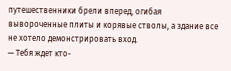путешественники брели вперед, огибая вывороченные плиты и корявые стволы, а здание все не хотело демонстрировать вход.
— Тебя ждет кто-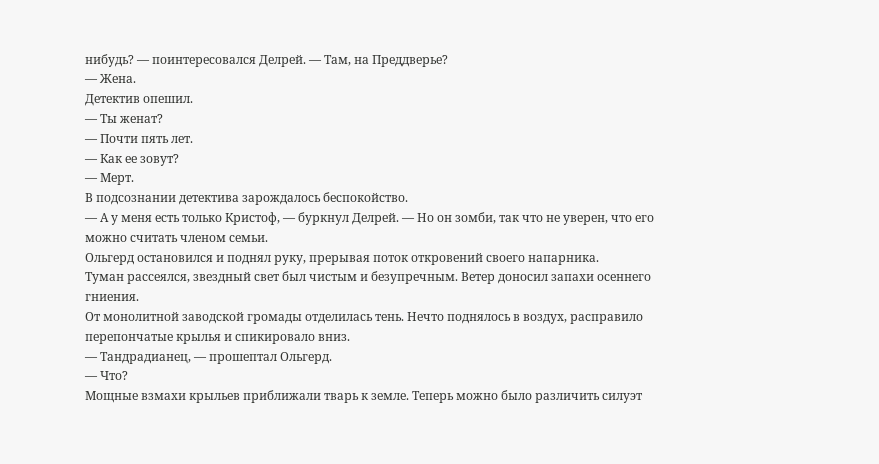нибудь? — поинтересовался Делрей. — Там, на Преддверье?
— Жена.
Детектив опешил.
— Ты женат?
— Почти пять лет.
— Как ее зовут?
— Мерт.
В подсознании детектива зарождалось беспокойство.
— А у меня есть только Кристоф, — буркнул Делрей. — Но он зомби, так что не уверен, что его можно считать членом семьи.
Ольгерд остановился и поднял руку, прерывая поток откровений своего напарника.
Туман рассеялся, звездный свет был чистым и безупречным. Ветер доносил запахи осеннего гниения.
От монолитной заводской громады отделилась тень. Нечто поднялось в воздух, расправило перепончатые крылья и спикировало вниз.
— Тандрадианец, — прошептал Ольгерд.
— Что?
Мощные взмахи крыльев приближали тварь к земле. Теперь можно было различить силуэт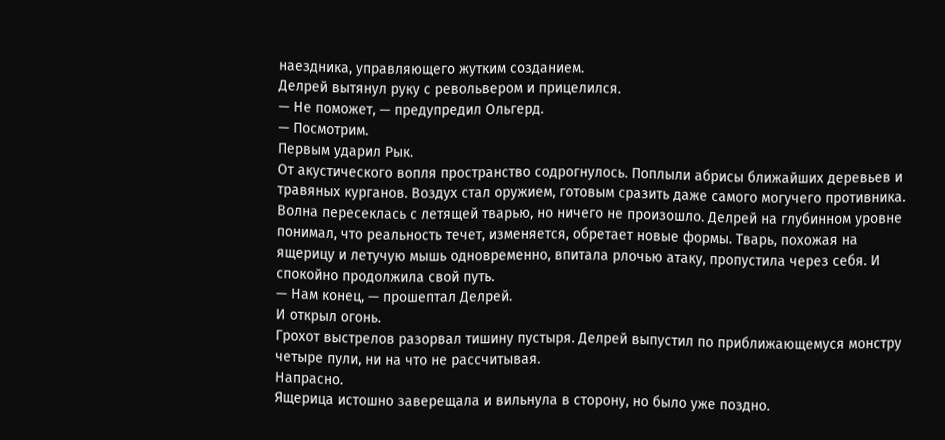наездника, управляющего жутким созданием.
Делрей вытянул руку с револьвером и прицелился.
— Не поможет, — предупредил Ольгерд.
— Посмотрим.
Первым ударил Рык.
От акустического вопля пространство содрогнулось. Поплыли абрисы ближайших деревьев и травяных курганов. Воздух стал оружием, готовым сразить даже самого могучего противника.
Волна пересеклась с летящей тварью, но ничего не произошло. Делрей на глубинном уровне понимал, что реальность течет, изменяется, обретает новые формы. Тварь, похожая на ящерицу и летучую мышь одновременно, впитала рлочью атаку, пропустила через себя. И спокойно продолжила свой путь.
— Нам конец, — прошептал Делрей.
И открыл огонь.
Грохот выстрелов разорвал тишину пустыря. Делрей выпустил по приближающемуся монстру четыре пули, ни на что не рассчитывая.
Напрасно.
Ящерица истошно заверещала и вильнула в сторону, но было уже поздно.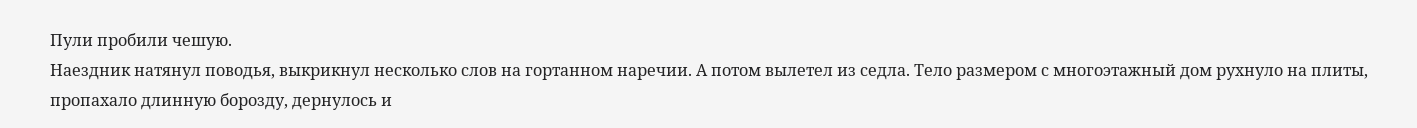Пули пробили чешую.
Наездник натянул поводья, выкрикнул несколько слов на гортанном наречии. А потом вылетел из седла. Тело размером с многоэтажный дом рухнуло на плиты, пропахало длинную борозду, дернулось и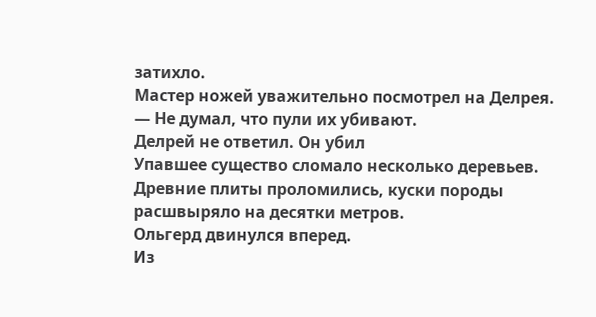затихло.
Мастер ножей уважительно посмотрел на Делрея.
— Не думал, что пули их убивают.
Делрей не ответил. Он убил
Упавшее существо сломало несколько деревьев. Древние плиты проломились, куски породы расшвыряло на десятки метров.
Ольгерд двинулся вперед.
Из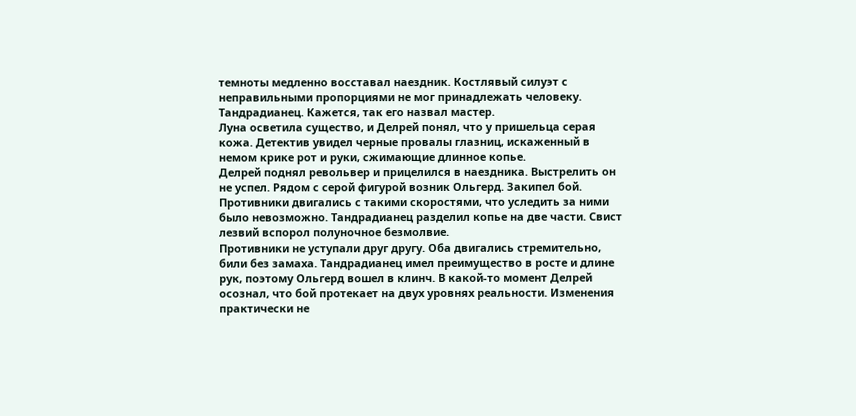темноты медленно восставал наездник. Костлявый силуэт с неправильными пропорциями не мог принадлежать человеку. Тандрадианец. Кажется, так его назвал мастер.
Луна осветила существо, и Делрей понял, что у пришельца серая кожа. Детектив увидел черные провалы глазниц, искаженный в немом крике рот и руки, сжимающие длинное копье.
Делрей поднял револьвер и прицелился в наездника. Выстрелить он не успел. Рядом с серой фигурой возник Ольгерд. Закипел бой. Противники двигались с такими скоростями, что уследить за ними было невозможно. Тандрадианец разделил копье на две части. Свист лезвий вспорол полуночное безмолвие.
Противники не уступали друг другу. Оба двигались стремительно, били без замаха. Тандрадианец имел преимущество в росте и длине рук, поэтому Ольгерд вошел в клинч. В какой-то момент Делрей осознал, что бой протекает на двух уровнях реальности. Изменения практически не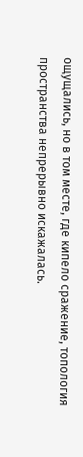ощущались, но в том месте, где кипело сражение, топология пространства непрерывно искажалась.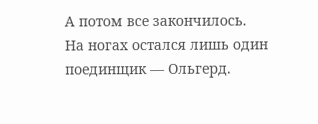А потом все закончилось.
На ногах остался лишь один поединщик — Ольгерд.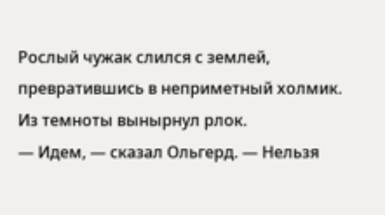Рослый чужак слился с землей, превратившись в неприметный холмик.
Из темноты вынырнул рлок.
— Идем, — сказал Ольгерд. — Нельзя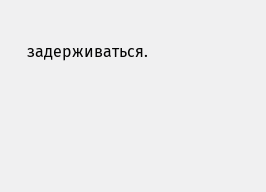задерживаться.